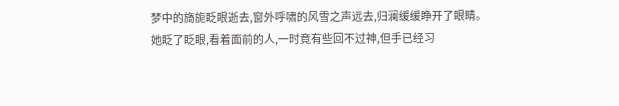梦中的旖旎眨眼逝去,窗外呼啸的风雪之声远去,归澜缓缓睁开了眼睛。
她眨了眨眼,看着面前的人,一时竟有些回不过神,但手已经习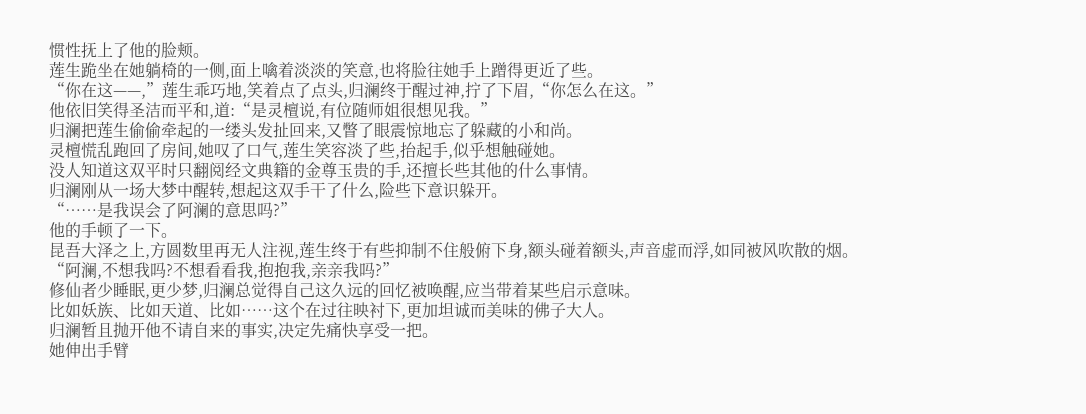惯性抚上了他的脸颊。
莲生跪坐在她躺椅的一侧,面上噙着淡淡的笑意,也将脸往她手上蹭得更近了些。
“你在这——,”莲生乖巧地,笑着点了点头,归澜终于醒过神,拧了下眉,“你怎么在这。”
他依旧笑得圣洁而平和,道:“是灵檀说,有位随师姐很想见我。”
归澜把莲生偷偷牵起的一缕头发扯回来,又瞥了眼震惊地忘了躲藏的小和尚。
灵檀慌乱跑回了房间,她叹了口气,莲生笑容淡了些,抬起手,似乎想触碰她。
没人知道这双平时只翻阅经文典籍的金尊玉贵的手,还擅长些其他的什么事情。
归澜刚从一场大梦中醒转,想起这双手干了什么,险些下意识躲开。
“……是我误会了阿澜的意思吗?”
他的手顿了一下。
昆吾大泽之上,方圆数里再无人注视,莲生终于有些抑制不住般俯下身,额头碰着额头,声音虚而浮,如同被风吹散的烟。
“阿澜,不想我吗?不想看看我,抱抱我,亲亲我吗?”
修仙者少睡眠,更少梦,归澜总觉得自己这久远的回忆被唤醒,应当带着某些启示意味。
比如妖族、比如天道、比如……这个在过往映衬下,更加坦诚而美味的佛子大人。
归澜暂且抛开他不请自来的事实,决定先痛快享受一把。
她伸出手臂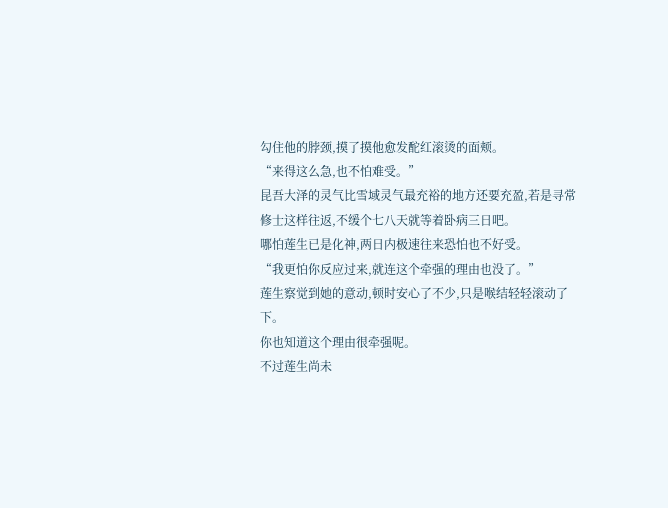勾住他的脖颈,摸了摸他愈发酡红滚烫的面颊。
“来得这么急,也不怕难受。”
昆吾大泽的灵气比雪域灵气最充裕的地方还要充盈,若是寻常修士这样往返,不缓个七八天就等着卧病三日吧。
哪怕莲生已是化神,两日内极速往来恐怕也不好受。
“我更怕你反应过来,就连这个牵强的理由也没了。”
莲生察觉到她的意动,顿时安心了不少,只是喉结轻轻滚动了下。
你也知道这个理由很牵强呢。
不过莲生尚未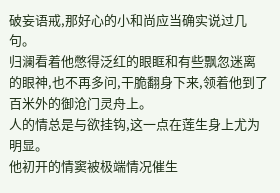破妄语戒,那好心的小和尚应当确实说过几句。
归澜看着他憋得泛红的眼眶和有些飘忽迷离的眼神,也不再多问,干脆翻身下来,领着他到了百米外的御沧门灵舟上。
人的情总是与欲挂钩,这一点在莲生身上尤为明显。
他初开的情窦被极端情况催生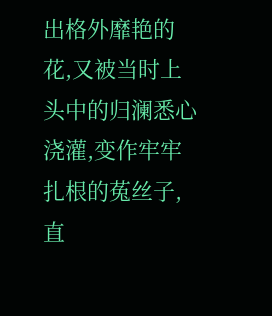出格外靡艳的花,又被当时上头中的归澜悉心浇灌,变作牢牢扎根的菟丝子,直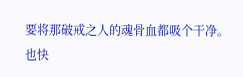要将那破戒之人的魂骨血都吸个干净。
也快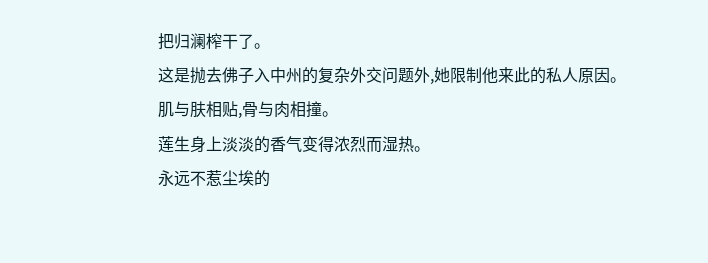把归澜榨干了。
这是抛去佛子入中州的复杂外交问题外,她限制他来此的私人原因。
肌与肤相贴,骨与肉相撞。
莲生身上淡淡的香气变得浓烈而湿热。
永远不惹尘埃的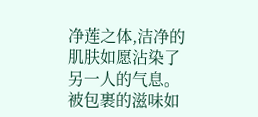净莲之体,洁净的肌肤如愿沾染了另一人的气息。
被包裹的滋味如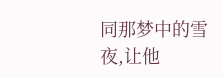同那梦中的雪夜,让他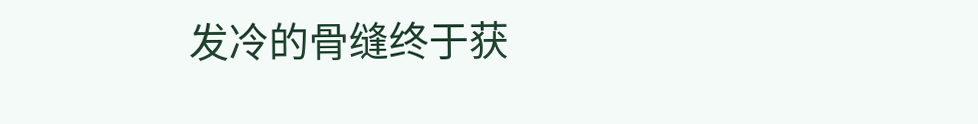发冷的骨缝终于获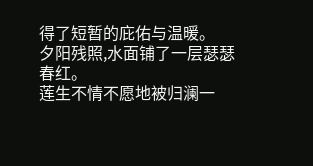得了短暂的庇佑与温暖。
夕阳残照,水面铺了一层瑟瑟春红。
莲生不情不愿地被归澜一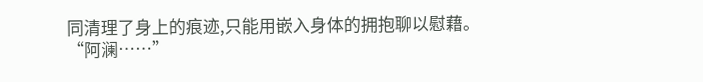同清理了身上的痕迹,只能用嵌入身体的拥抱聊以慰藉。
“阿澜……”